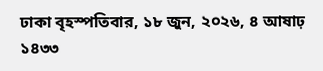ঢাকা বৃহস্পতিবার, ১৮ জুন, ২০২৬, ৪ আষাঢ় ১৪৩৩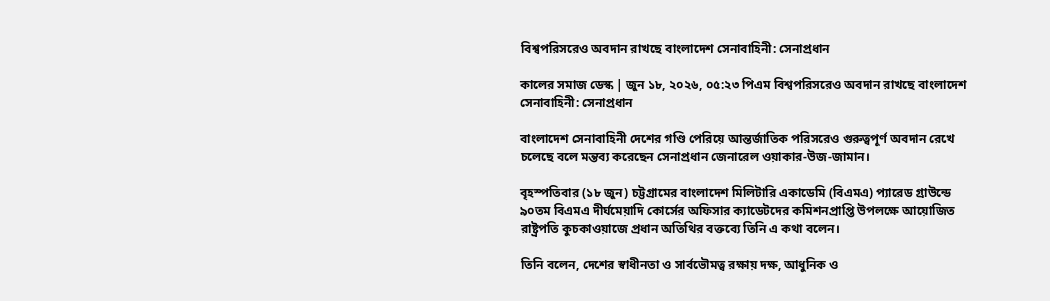বিশ্বপরিসরেও অবদান রাখছে বাংলাদেশ সেনাবাহিনী: সেনাপ্রধান

কালের সমাজ ডেস্ক | জুন ১৮, ২০২৬, ০৫:২৩ পিএম বিশ্বপরিসরেও অবদান রাখছে বাংলাদেশ সেনাবাহিনী: সেনাপ্রধান

বাংলাদেশ সেনাবাহিনী দেশের গণ্ডি পেরিয়ে আন্তর্জাতিক পরিসরেও গুরুত্বপূর্ণ অবদান রেখে চলেছে বলে মন্তব্য করেছেন সেনাপ্রধান জেনারেল ওয়াকার-উজ-জামান।

বৃহস্পতিবার (১৮ জুন) চট্টগ্রামের বাংলাদেশ মিলিটারি একাডেমি (বিএমএ) প্যারেড গ্রাউন্ডে ৯০তম বিএমএ দীর্ঘমেয়াদি কোর্সের অফিসার ক্যাডেটদের কমিশনপ্রাপ্তি উপলক্ষে আয়োজিত রাষ্ট্রপতি কুচকাওয়াজে প্রধান অতিথির বক্তব্যে তিনি এ কথা বলেন।

তিনি বলেন, দেশের স্বাধীনতা ও সার্বভৌমত্ব রক্ষায় দক্ষ, আধুনিক ও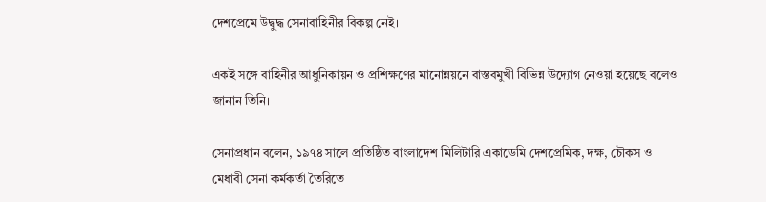দেশপ্রেমে উদ্বুদ্ধ সেনাবাহিনীর বিকল্প নেই।

একই সঙ্গে বাহিনীর আধুনিকায়ন ও প্রশিক্ষণের মানোন্নয়নে বাস্তবমুখী বিভিন্ন উদ্যোগ নেওয়া হয়েছে বলেও জানান তিনি।

সেনাপ্রধান বলেন, ১৯৭৪ সালে প্রতিষ্ঠিত বাংলাদেশ মিলিটারি একাডেমি দেশপ্রেমিক, দক্ষ, চৌকস ও মেধাবী সেনা কর্মকর্তা তৈরিতে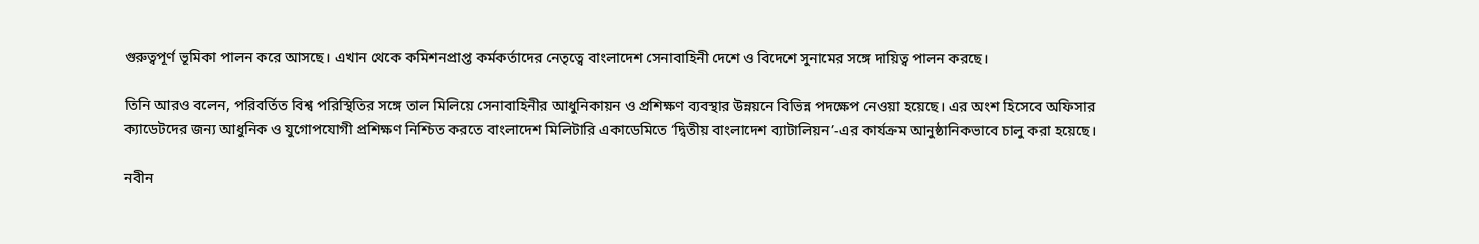গুরুত্বপূর্ণ ভূমিকা পালন করে আসছে। এখান থেকে কমিশনপ্রাপ্ত কর্মকর্তাদের নেতৃত্বে বাংলাদেশ সেনাবাহিনী দেশে ও বিদেশে সুনামের সঙ্গে দায়িত্ব পালন করছে।

তিনি আরও বলেন, পরিবর্তিত বিশ্ব পরিস্থিতির সঙ্গে তাল মিলিয়ে সেনাবাহিনীর আধুনিকায়ন ও প্রশিক্ষণ ব্যবস্থার উন্নয়নে বিভিন্ন পদক্ষেপ নেওয়া হয়েছে। এর অংশ হিসেবে অফিসার ক্যাডেটদের জন্য আধুনিক ও যুগোপযোগী প্রশিক্ষণ নিশ্চিত করতে বাংলাদেশ মিলিটারি একাডেমিতে ‘দ্বিতীয় বাংলাদেশ ব্যাটালিয়ন’-এর কার্যক্রম আনুষ্ঠানিকভাবে চালু করা হয়েছে।

নবীন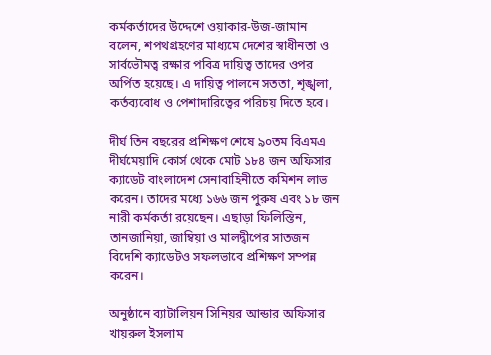কর্মকর্তাদের উদ্দেশে ওয়াকার-উজ-জামান বলেন, শপথগ্রহণের মাধ্যমে দেশের স্বাধীনতা ও সার্বভৌমত্ব রক্ষার পবিত্র দায়িত্ব তাদের ওপর অর্পিত হয়েছে। এ দায়িত্ব পালনে সততা, শৃঙ্খলা, কর্তব্যবোধ ও পেশাদারিত্বের পরিচয় দিতে হবে।

দীর্ঘ তিন বছরের প্রশিক্ষণ শেষে ৯০তম বিএমএ দীর্ঘমেয়াদি কোর্স থেকে মোট ১৮৪ জন অফিসার ক্যাডেট বাংলাদেশ সেনাবাহিনীতে কমিশন লাভ করেন। তাদের মধ্যে ১৬৬ জন পুরুষ এবং ১৮ জন নারী কর্মকর্তা রয়েছেন। এছাড়া ফিলিস্তিন, তানজানিয়া, জাম্বিয়া ও মালদ্বীপের সাতজন বিদেশি ক্যাডেটও সফলভাবে প্রশিক্ষণ সম্পন্ন করেন।

অনুষ্ঠানে ব্যাটালিয়ন সিনিয়র আন্ডার অফিসার খায়রুল ইসলাম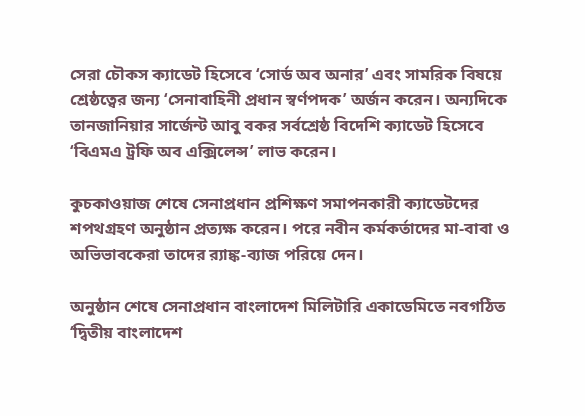সেরা চৌকস ক্যাডেট হিসেবে ‘সোর্ড অব অনার’ এবং সামরিক বিষয়ে শ্রেষ্ঠত্বের জন্য ‘সেনাবাহিনী প্রধান স্বর্ণপদক’ অর্জন করেন। অন্যদিকে তানজানিয়ার সার্জেন্ট আবু বকর সর্বশ্রেষ্ঠ বিদেশি ক্যাডেট হিসেবে ‘বিএমএ ট্রফি অব এক্সিলেন্স’ লাভ করেন।

কুচকাওয়াজ শেষে সেনাপ্রধান প্রশিক্ষণ সমাপনকারী ক্যাডেটদের শপথগ্রহণ অনুষ্ঠান প্রত্যক্ষ করেন। পরে নবীন কর্মকর্তাদের মা-বাবা ও অভিভাবকেরা তাদের র‍্যাঙ্ক-ব্যাজ পরিয়ে দেন।

অনুষ্ঠান শেষে সেনাপ্রধান বাংলাদেশ মিলিটারি একাডেমিতে নবগঠিত ‘দ্বিতীয় বাংলাদেশ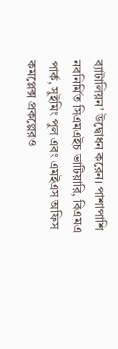ব্যাটালিয়ন’ উদ্বোধন করেন। পাশাপাশি নবনির্মিত সিএমএইচ ভাটিয়ারি, বিএমএ পার্ক, সুইমিং পুল এবং এমইএস অফিস কমপ্লেক্স প্রকল্পেরও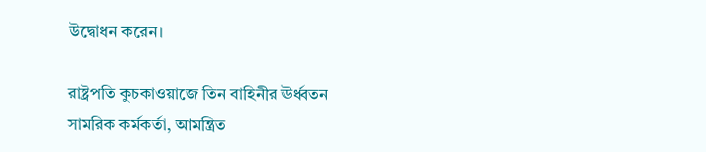উদ্বোধন করেন।

রাষ্ট্রপতি কুচকাওয়াজে তিন বাহিনীর ঊর্ধ্বতন সামরিক কর্মকর্তা, আমন্ত্রিত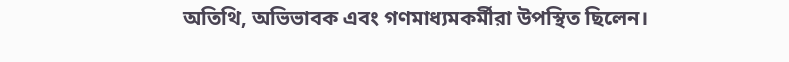অতিথি, অভিভাবক এবং গণমাধ্যমকর্মীরা উপস্থিত ছিলেন।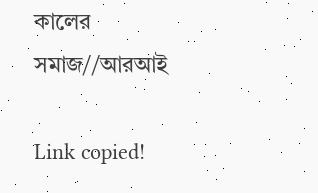কালের সমাজ//আরআই

Link copied!